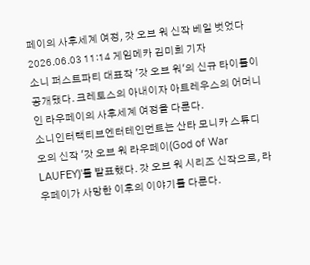페이의 사후세계 여정, 갓 오브 워 신작 베일 벗었다
2026.06.03 11:14 게임메카 김미희 기자
소니 퍼스트파티 대표작 '갓 오브 워'의 신규 타이틀이 공개됐다. 크레토스의 아내이자 아트레우스의 어머니인 라우페이의 사후세계 여정을 다룬다.
소니인터랙티브엔터테인먼트는 산타 모니카 스튜디오의 신작 '갓 오브 워 라우페이(God of War LAUFEY)'를 발표했다. 갓 오브 워 시리즈 신작으로, 라우페이가 사망한 이후의 이야기를 다룬다.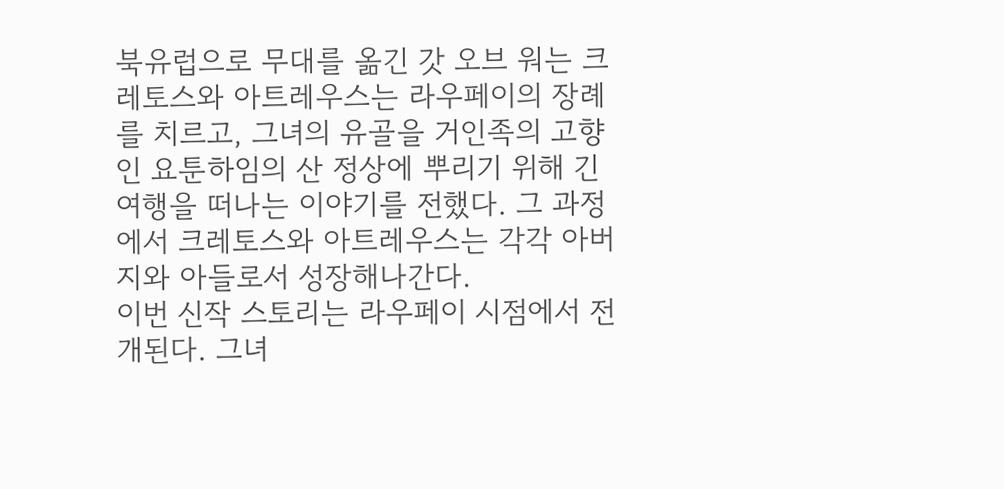북유럽으로 무대를 옮긴 갓 오브 워는 크레토스와 아트레우스는 라우페이의 장례를 치르고, 그녀의 유골을 거인족의 고향인 요툰하임의 산 정상에 뿌리기 위해 긴 여행을 떠나는 이야기를 전했다. 그 과정에서 크레토스와 아트레우스는 각각 아버지와 아들로서 성장해나간다.
이번 신작 스토리는 라우페이 시점에서 전개된다. 그녀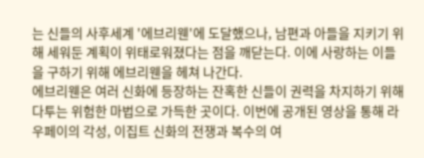는 신들의 사후세계 '에브리웬'에 도달했으나, 남편과 아들을 지키기 위해 세워둔 계획이 위태로워졌다는 점을 깨닫는다. 이에 사랑하는 이들을 구하기 위해 에브리웬을 헤쳐 나간다.
에브리웬은 여러 신화에 등장하는 잔혹한 신들이 권력을 차지하기 위해 다투는 위험한 마법으로 가득한 곳이다. 이번에 공개된 영상을 통해 라우페이의 각성, 이집트 신화의 전쟁과 복수의 여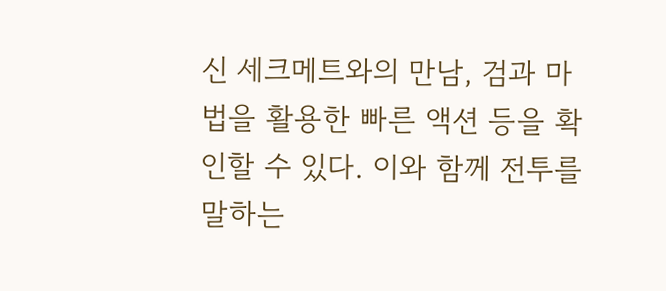신 세크메트와의 만남, 검과 마법을 활용한 빠른 액션 등을 확인할 수 있다. 이와 함께 전투를 말하는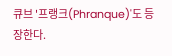큐브 '프랭크(Phranque)'도 등장한다.